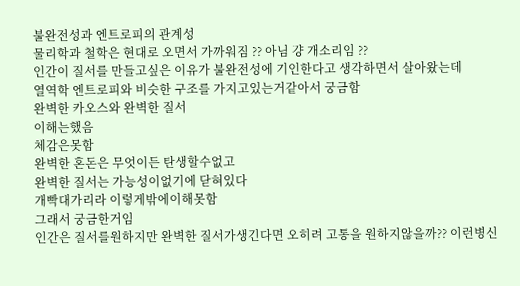불완전성과 엔트로피의 관계성
물리학과 철학은 현대로 오면서 가까워짐 ?? 아님 걍 개소리임 ??
인간이 질서를 만들고싶은 이유가 불완전성에 기인한다고 생각하면서 살아왔는데
열역학 엔트로피와 비슷한 구조를 가지고있는거같아서 궁금함
완벽한 카오스와 완벽한 질서
이해는했음
체감은못함
완벽한 혼돈은 무엇이든 탄생할수없고
완벽한 질서는 가능성이없기에 닫혀있다
개빡대가리라 이렇게밖에이해못함
그래서 궁금한거임
인간은 질서를원하지만 완벽한 질서가생긴다면 오히려 고통을 원하지않을까?? 이런병신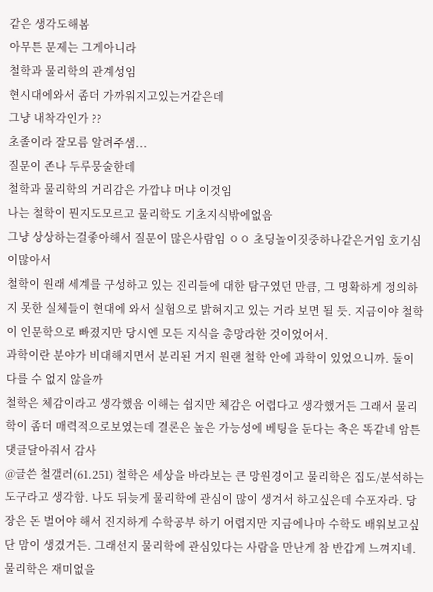같은 생각도해봄
아무튼 문제는 그게아니라
철학과 물리학의 관계성임
현시대에와서 좀더 가까워지고있는거같은데
그냥 내착각인가 ??
초졸이라 잘모름 알려주샘...
질문이 존나 두루뭉술한데
철학과 물리학의 거리감은 가깝냐 머냐 이것임
나는 철학이 뭔지도모르고 물리학도 기초지식밖에없음
그냥 상상하는걸좋아해서 질문이 많은사람임 ㅇㅇ 초딩놀이짓중하나같은거임 호기심이많아서
철학이 원래 세계를 구성하고 있는 진리들에 대한 탐구였던 만큼, 그 명확하게 정의하지 못한 실체들이 현대에 와서 실험으로 밝혀지고 있는 거라 보면 될 듯. 지금이야 철학이 인문학으로 빠졌지만 당시엔 모든 지식을 총망라한 것이었어서.
과학이란 분야가 비대해지면서 분리된 거지 원랜 철학 안에 과학이 있었으니까. 둘이 다를 수 없지 않을까
철학은 체감이라고 생각했음 이해는 쉽지만 체감은 어렵다고 생각했거든 그래서 물리학이 좀더 매력적으로보였는데 결론은 높은 가능성에 베팅을 둔다는 축은 똑같네 암튼 댓글달아줘서 감사
@글쓴 철갤러(61.251) 철학은 세상을 바라보는 큰 망원경이고 물리학은 집도/분석하는 도구라고 생각함. 나도 뒤늦게 물리학에 관심이 많이 생겨서 하고싶은데 수포자라. 당장은 돈 벌어야 해서 진지하게 수학공부 하기 어렵지만 지금에나마 수학도 배워보고싶단 맘이 생겼거든. 그래선지 물리학에 관심있다는 사람을 만난게 참 반갑게 느껴지네.
물리학은 재미없을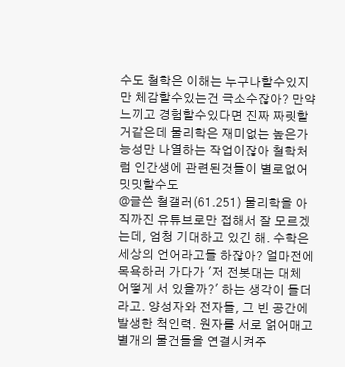수도 철학은 이해는 누구나할수있지만 체감할수있는건 극소수잖아? 만약 느끼고 경험할수있다면 진짜 짜릿할거같은데 물리학은 재미없는 높은가능성만 나열하는 작업이잖아 철학처럼 인간생에 관련된것들이 별로없어 밋밋할수도
@글쓴 철갤러(61.251) 물리학을 아직까진 유튜브로만 접해서 잘 모르겠는데, 엄청 기대하고 있긴 해. 수학은 세상의 언어라고들 하잖아? 얼마전에 목욕하러 가다가 '저 전봇대는 대체 어떻게 서 있을까?' 하는 생각이 들더라고. 양성자와 전자들, 그 빈 공간에 발생한 척인력. 원자를 서로 얽어매고 별개의 물건들을 연결시켜주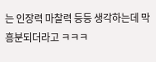는 인장력 마찰력 등등 생각하는데 막 흥분되더라고 ㅋㅋㅋ